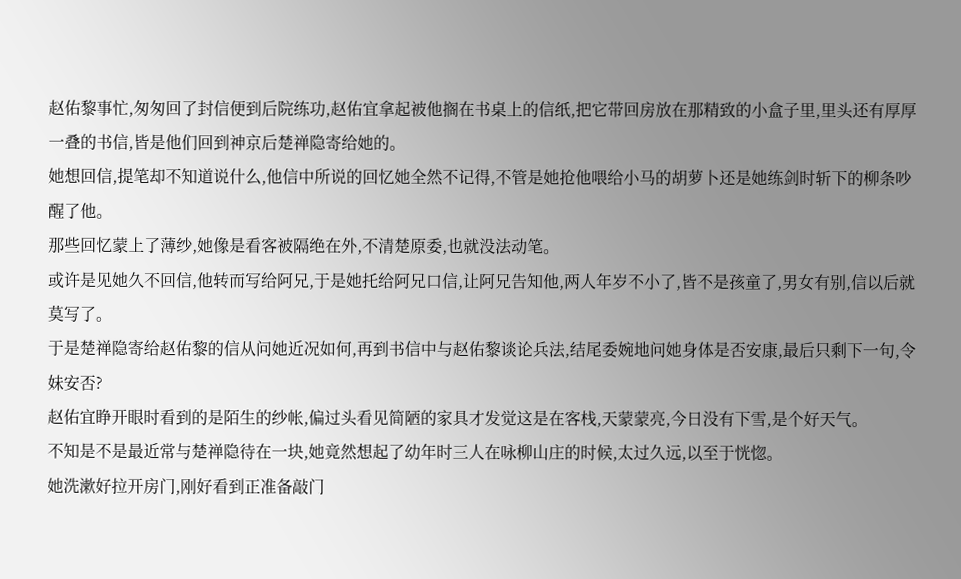赵佑黎事忙,匆匆回了封信便到后院练功,赵佑宜拿起被他搁在书桌上的信纸,把它带回房放在那精致的小盒子里,里头还有厚厚一叠的书信,皆是他们回到神京后楚禅隐寄给她的。
她想回信,提笔却不知道说什么,他信中所说的回忆她全然不记得,不管是她抢他喂给小马的胡萝卜还是她练剑时斩下的柳条吵醒了他。
那些回忆蒙上了薄纱,她像是看客被隔绝在外,不清楚原委,也就没法动笔。
或许是见她久不回信,他转而写给阿兄,于是她托给阿兄口信,让阿兄告知他,两人年岁不小了,皆不是孩童了,男女有别,信以后就莫写了。
于是楚禅隐寄给赵佑黎的信从问她近况如何,再到书信中与赵佑黎谈论兵法,结尾委婉地问她身体是否安康,最后只剩下一句,令妹安否?
赵佑宜睁开眼时看到的是陌生的纱帐,偏过头看见简陋的家具才发觉这是在客栈,天蒙蒙亮,今日没有下雪,是个好天气。
不知是不是最近常与楚禅隐待在一块,她竟然想起了幼年时三人在咏柳山庄的时候,太过久远,以至于恍惚。
她洗漱好拉开房门,刚好看到正准备敲门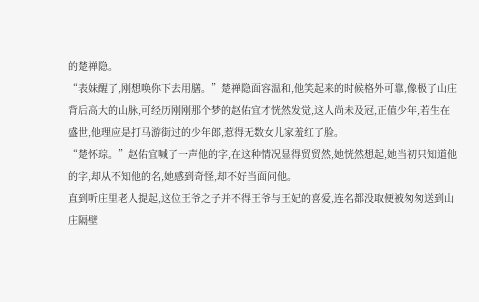的楚禅隐。
“表妹醒了,刚想唤你下去用膳。”楚禅隐面容温和,他笑起来的时候格外可靠,像极了山庄背后高大的山脉,可经历刚刚那个梦的赵佑宜才恍然发觉,这人尚未及冠,正值少年,若生在盛世,他理应是打马游街过的少年郎,惹得无数女儿家羞红了脸。
“楚怀琮。”赵佑宜喊了一声他的字,在这种情况显得贸贸然,她恍然想起,她当初只知道他的字,却从不知他的名,她感到奇怪,却不好当面问他。
直到听庄里老人提起,这位王爷之子并不得王爷与王妃的喜爱,连名都没取便被匆匆送到山庄隔壁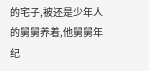的宅子,被还是少年人的舅舅养着,他舅舅年纪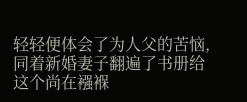轻轻便体会了为人父的苦恼,同着新婚妻子翻遍了书册给这个尚在襁褓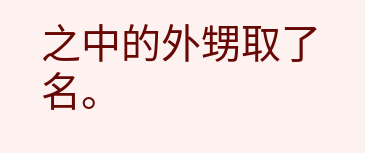之中的外甥取了名。